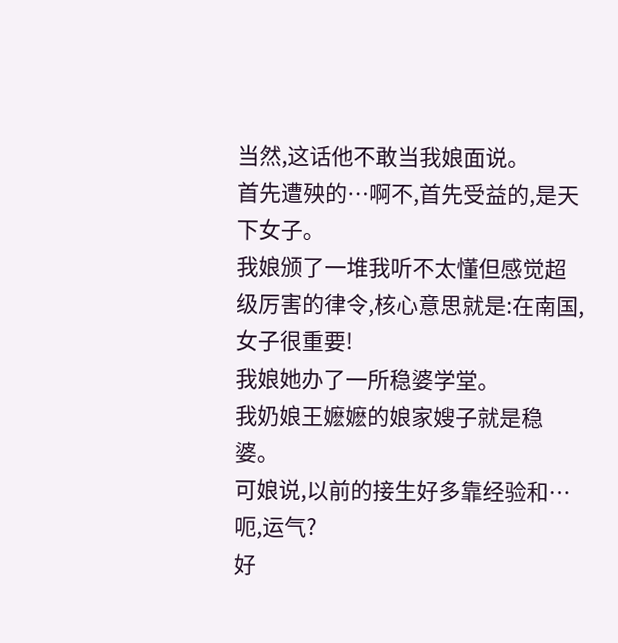当然,这话他不敢当我娘面说。
首先遭殃的…啊不,首先受益的,是天下女子。
我娘颁了一堆我听不太懂但感觉超级厉害的律令,核心意思就是:在南国,女子很重要!
我娘她办了一所稳婆学堂。
我奶娘王嬷嬷的娘家嫂子就是稳婆。
可娘说,以前的接生好多靠经验和…呃,运气?
好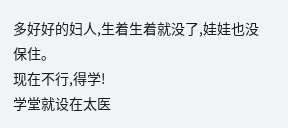多好好的妇人,生着生着就没了,娃娃也没保住。
现在不行,得学!
学堂就设在太医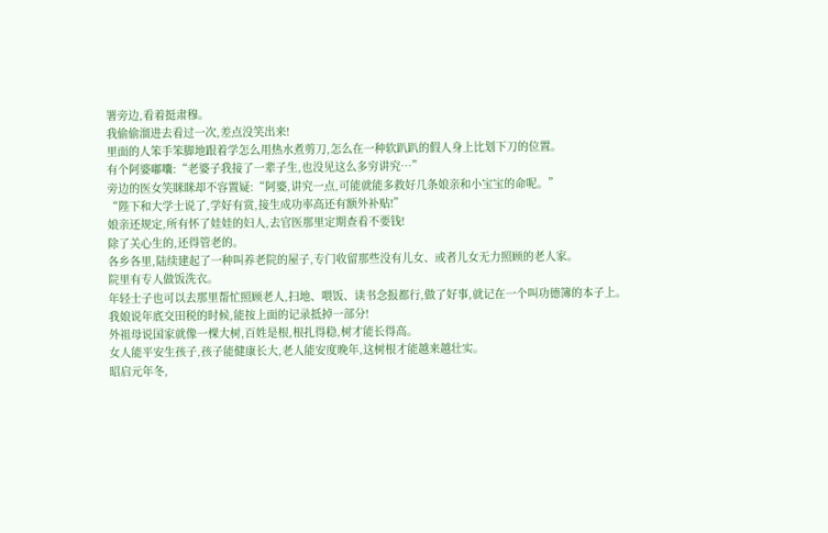署旁边,看着挺肃穆。
我偷偷溜进去看过一次,差点没笑出来!
里面的人笨手笨脚地跟着学怎么用热水煮剪刀,怎么在一种软趴趴的假人身上比划下刀的位置。
有个阿婆嘟囔:“老婆子我接了一辈子生,也没见这么多穷讲究…”
旁边的医女笑眯眯却不容置疑:“阿婆,讲究一点,可能就能多救好几条娘亲和小宝宝的命呢。”
“陛下和大学士说了,学好有赏,接生成功率高还有额外补贴!”
娘亲还规定,所有怀了娃娃的妇人,去官医那里定期查看不要钱!
除了关心生的,还得管老的。
各乡各里,陆续建起了一种叫养老院的屋子,专门收留那些没有儿女、或者儿女无力照顾的老人家。
院里有专人做饭洗衣。
年轻士子也可以去那里帮忙照顾老人,扫地、喂饭、读书念报都行,做了好事,就记在一个叫功德簿的本子上。
我娘说年底交田税的时候,能按上面的记录抵掉一部分!
外祖母说国家就像一棵大树,百姓是根,根扎得稳,树才能长得高。
女人能平安生孩子,孩子能健康长大,老人能安度晚年,这树根才能越来越壮实。
昭启元年冬,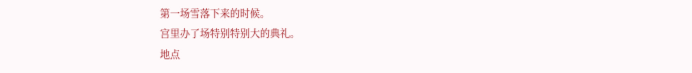第一场雪落下来的时候。
宫里办了场特别特别大的典礼。
地点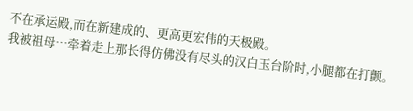不在承运殿,而在新建成的、更高更宏伟的天极殿。
我被祖母…牵着走上那长得仿佛没有尽头的汉白玉台阶时,小腿都在打颤。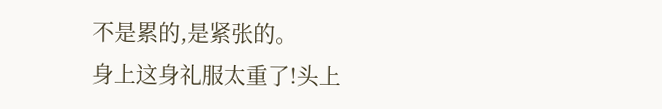不是累的,是紧张的。
身上这身礼服太重了!头上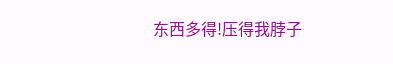东西多得!压得我脖子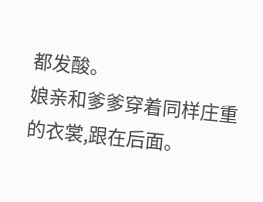都发酸。
娘亲和爹爹穿着同样庄重的衣裳,跟在后面。